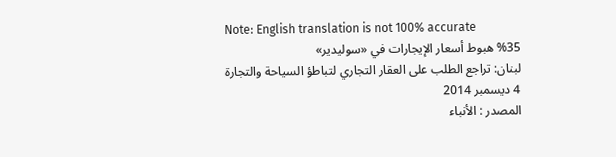Note: English translation is not 100% accurate
%35 هبوط أسعار الإيجارات في «سوليدير»
لبنان: تراجع الطلب على العقار التجاري لتباطؤ السياحة والتجارة
4 ديسمبر 2014
المصدر : الأنباء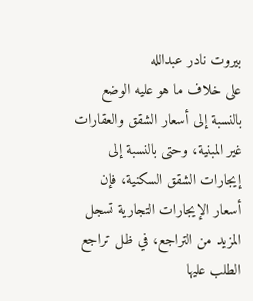بيروت نادر عبدالله
على خلاف ما هو عليه الوضع بالنسبة إلى أسعار الشقق والعقارات غير المبنية، وحتى بالنسبة إلى إيجارات الشقق السكنية، فإن أسعار الإيجارات التجارية تسجل المزيد من التراجع، في ظل تراجع الطلب عليها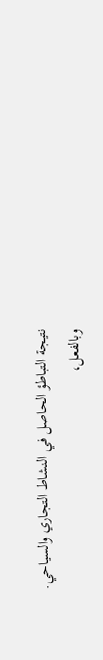نتيجة التباطؤ الحاصل في النشاط التجاري والسياحي.
وبالفعل،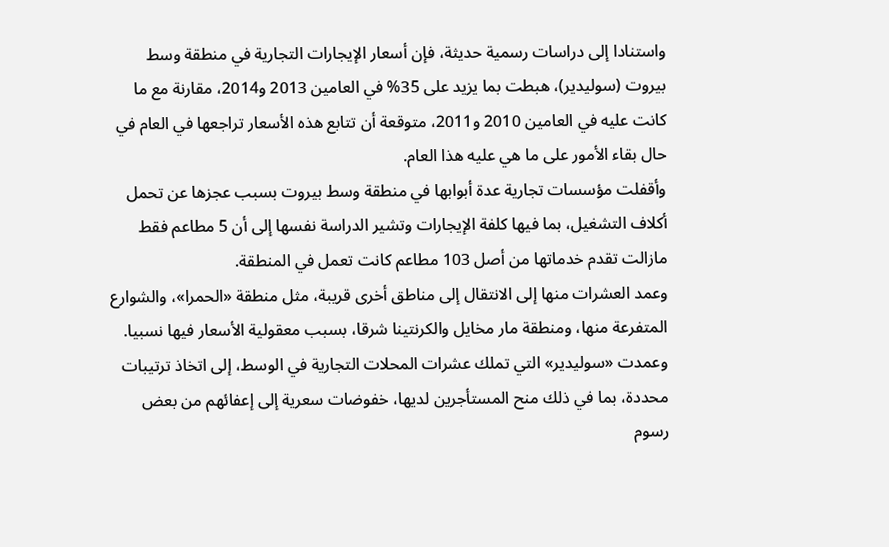واستنادا إلى دراسات رسمية حديثة، فإن أسعار الإيجارات التجارية في منطقة وسط بيروت (سوليدير)، هبطت بما يزيد على 35% في العامين 2013 و2014، مقارنة مع ما كانت عليه في العامين 2010 و2011، متوقعة أن تتابع هذه الأسعار تراجعها في العام في حال بقاء الأمور على ما هي عليه هذا العام.
وأقفلت مؤسسات تجارية عدة أبوابها في منطقة وسط بيروت بسبب عجزها عن تحمل أكلاف التشغيل، بما فيها كلفة الإيجارات وتشير الدراسة نفسها إلى أن 5 مطاعم فقط مازالت تقدم خدماتها من أصل 103 مطاعم كانت تعمل في المنطقة.
وعمد العشرات منها إلى الانتقال إلى مناطق أخرى قريبة، مثل منطقة «الحمرا»، والشوارع المتفرعة منها، ومنطقة مار مخايل والكرنتينا شرقا، بسبب معقولية الأسعار فيها نسبيا.
وعمدت «سوليدير» التي تملك عشرات المحلات التجارية في الوسط، إلى اتخاذ ترتيبات محددة، بما في ذلك منح المستأجرين لديها، خفوضات سعرية إلى إعفائهم من بعض رسوم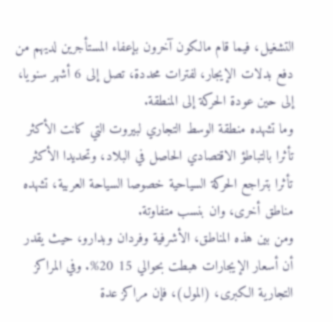التشغيل، فيما قام مالكون آخرون بإعفاء المستأجرين لديهم من دفع بدلات الإيجار، لفترات محددة، تصل إلى 6 أشهر سنويا، إلى حين عودة الحركة إلى المنطقة.
وما تشهده منطقة الوسط التجاري لبيروت التي كانت الأكثر تأثرا بالتباطؤ الاقتصادي الحاصل في البلاد، وتحديدا الأكثر تأثرا بتراجع الحركة السياحية خصوصا السياحة العربية، تشهده مناطق أخرى، وان بنسب متفاوتة.
ومن بين هذه المناطق، الأشرفية وفردان وبدارو، حيث يقدر أن أسعار الإيجارات هبطت بحوالي 15 20%. وفي المراكز التجارية الكبرى، (المول)، فإن مراكز عدة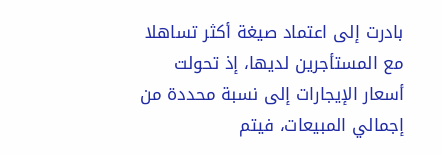بادرت إلى اعتماد صيغة أكثر تساهلا مع المستأجرين لديها، إذ تحولت أسعار الإيجارات إلى نسبة محددة من إجمالي المبيعات، فيتم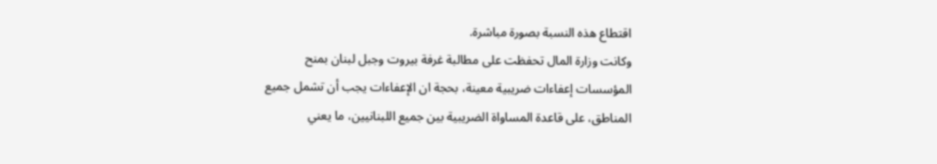اقتطاع هذه النسبة بصورة مباشرة.
وكانت وزارة المال تحفظت على مطالبة غرفة بيروت وجبل لبنان بمنح المؤسسات إعفاءات ضريبية معينة، بحجة ان الإعفاءات يجب أن تشمل جميع المناطق، على قاعدة المساواة الضريبية بين جميع اللبنانيين، ما يعني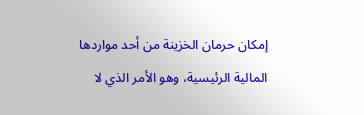إمكان حرمان الخزينة من أحد مواردها المالية الرئيسية، وهو الأمر الذي لا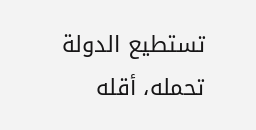تستطيع الدولة تحمله، أقله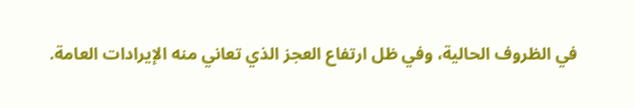في الظروف الحالية، وفي ظل ارتفاع العجز الذي تعاني منه الإيرادات العامة.